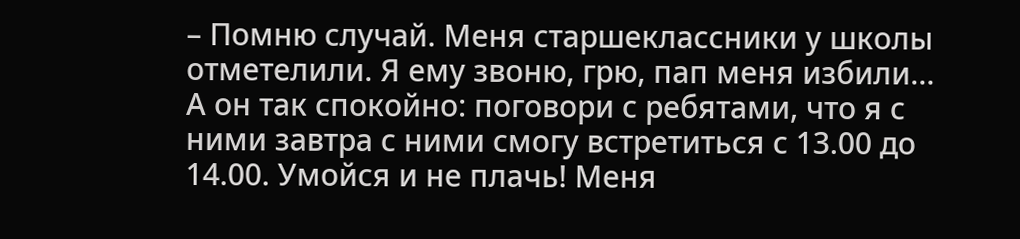– Помню случай. Меня старшеклассники у школы отметелили. Я ему звоню, грю, пап меня избили… А он так спокойно: поговори с ребятами, что я с ними завтра с ними смогу встретиться с 13.00 до 14.00. Умойся и не плачь! Меня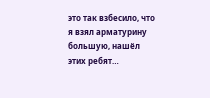это так взбесило, что я взял арматурину большую, нашёл этих ребят…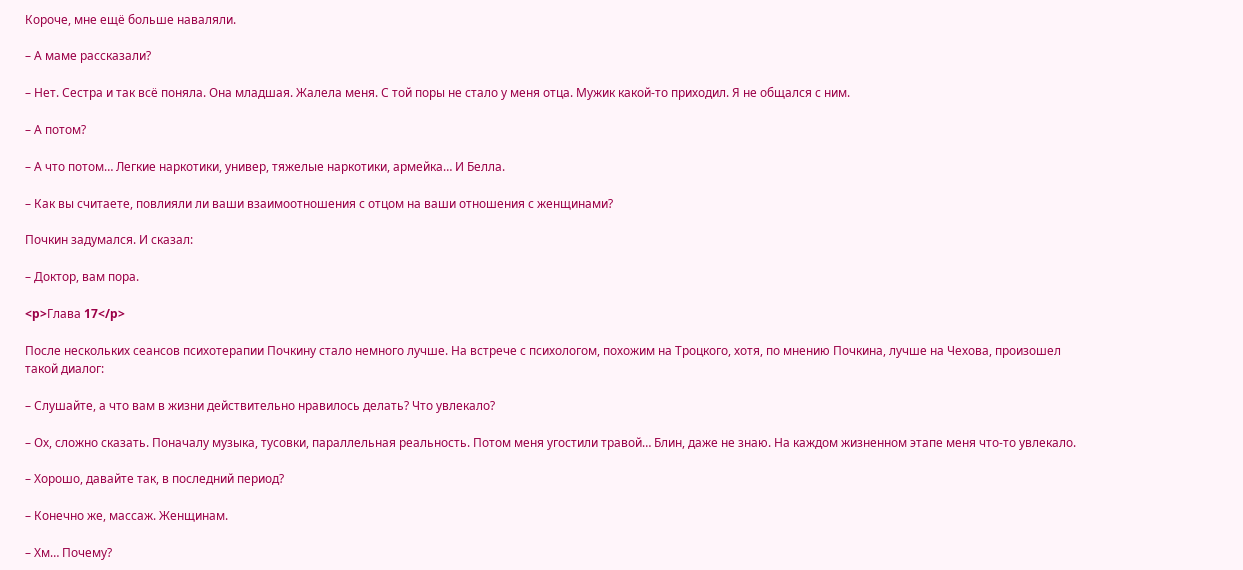Короче, мне ещё больше наваляли.

– А маме рассказали?

– Нет. Сестра и так всё поняла. Она младшая. Жалела меня. С той поры не стало у меня отца. Мужик какой-то приходил. Я не общался с ним.

– А потом?

– А что потом… Легкие наркотики, универ, тяжелые наркотики, армейка… И Белла.

– Как вы считаете, повлияли ли ваши взаимоотношения с отцом на ваши отношения с женщинами?

Почкин задумался. И сказал:

– Доктор, вам пора.

<p>Глава 17</p>

После нескольких сеансов психотерапии Почкину стало немного лучше. На встрече с психологом, похожим на Троцкого, хотя, по мнению Почкина, лучше на Чехова, произошел такой диалог:

– Слушайте, а что вам в жизни действительно нравилось делать? Что увлекало?

– Ох, сложно сказать. Поначалу музыка, тусовки, параллельная реальность. Потом меня угостили травой… Блин, даже не знаю. На каждом жизненном этапе меня что-то увлекало.

– Хорошо, давайте так, в последний период?

– Конечно же, массаж. Женщинам.

– Хм… Почему?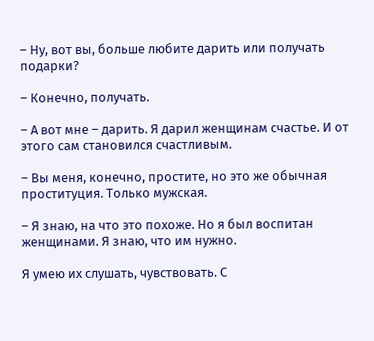– Ну, вот вы, больше любите дарить или получать подарки?

– Конечно, получать.

– А вот мне – дарить. Я дарил женщинам счастье. И от этого сам становился счастливым.

– Вы меня, конечно, простите, но это же обычная проституция. Только мужская.

– Я знаю, на что это похоже. Но я был воспитан женщинами. Я знаю, что им нужно.

Я умею их слушать, чувствовать. С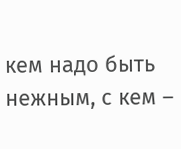кем надо быть нежным, с кем –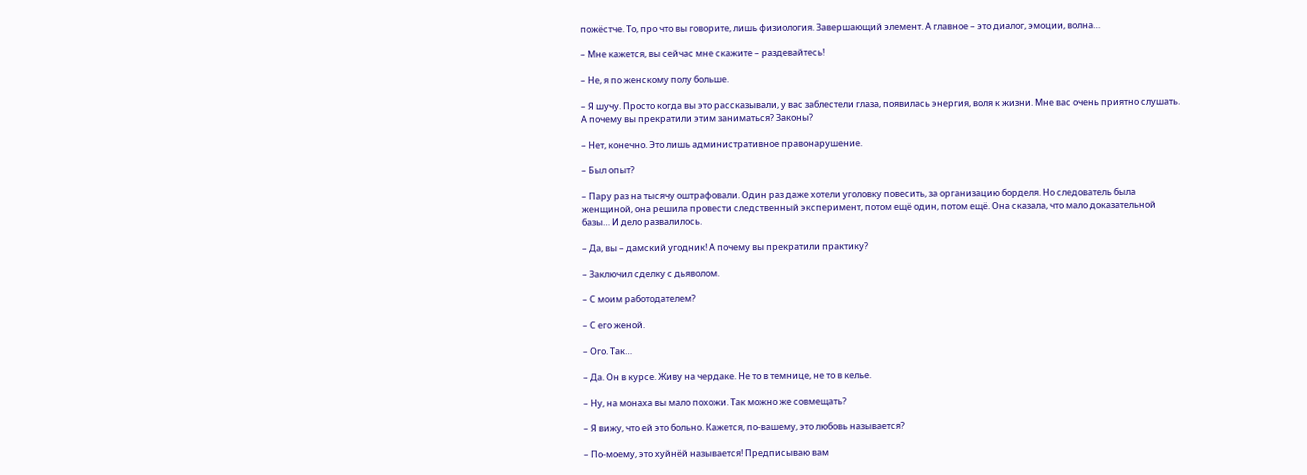пожёстче. То, про что вы говорите, лишь физиология. Завершающий элемент. А главное – это диалог, эмоции, волна…

– Мне кажется, вы сейчас мне скажите – раздевайтесь!

– Не, я по женскому полу больше.

– Я шучу. Просто когда вы это рассказывали, у вас заблестели глаза, появилась энергия, воля к жизни. Мне вас очень приятно слушать. А почему вы прекратили этим заниматься? Законы?

– Нет, конечно. Это лишь административное правонарушение.

– Был опыт?

– Пару раз на тысячу оштрафовали. Один раз даже хотели уголовку повесить, за организацию борделя. Но следователь была женщиной, она решила провести следственный эксперимент, потом ещё один, потом ещё. Она сказала, что мало доказательной базы… И дело развалилось.

– Да, вы – дамский угодник! А почему вы прекратили практику?

– Заключил сделку с дьяволом.

– С моим работодателем?

– С его женой.

– Ого. Так…

– Да. Он в курсе. Живу на чердаке. Не то в темнице, не то в келье.

– Ну, на монаха вы мало похожи. Так можно же совмещать?

– Я вижу, что ей это больно. Кажется, по-вашему, это любовь называется?

– По-моему, это хуйнёй называется! Предписываю вам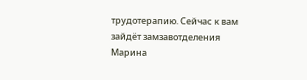трудотерапию. Сейчас к вам зайдёт замзавотделения Марина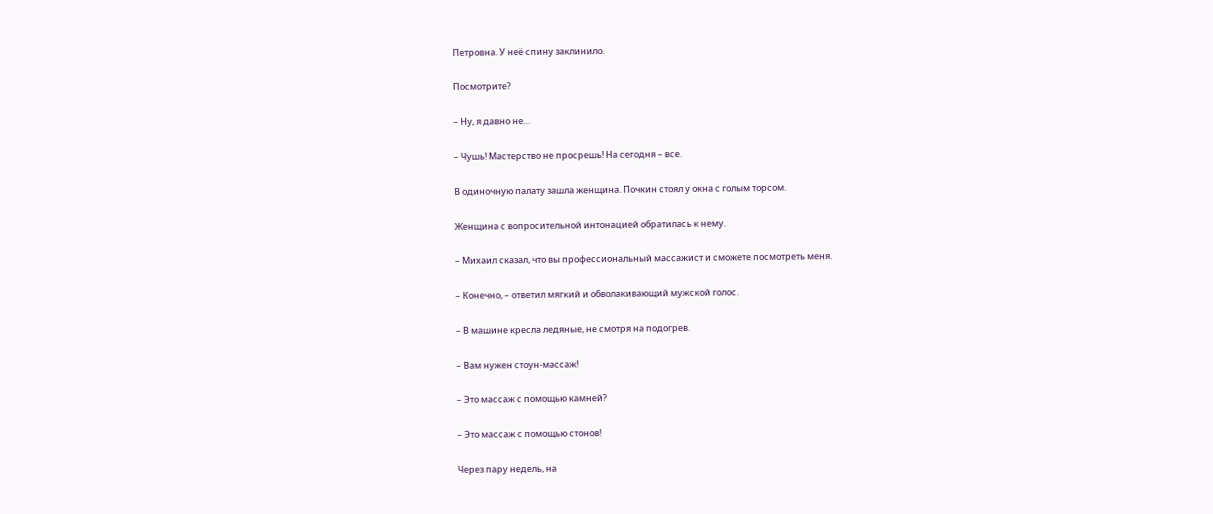Петровна. У неё спину заклинило.

Посмотрите?

– Ну, я давно не…

– Чушь! Мастерство не просрешь! На сегодня – все.

В одиночную палату зашла женщина. Почкин стоял у окна с голым торсом.

Женщина с вопросительной интонацией обратилась к нему.

– Михаил сказал, что вы профессиональный массажист и сможете посмотреть меня.

– Конечно, – ответил мягкий и обволакивающий мужской голос.

– В машине кресла ледяные, не смотря на подогрев.

– Вам нужен стоун-массаж!

– Это массаж с помощью камней?

– Это массаж с помощью стонов!

Через пару недель, на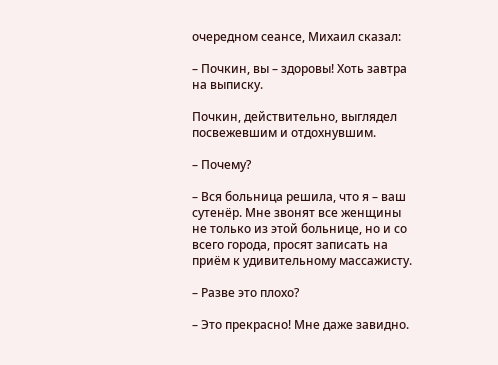очередном сеансе, Михаил сказал:

– Почкин, вы – здоровы! Хоть завтра на выписку.

Почкин, действительно, выглядел посвежевшим и отдохнувшим.

– Почему?

– Вся больница решила, что я – ваш сутенёр. Мне звонят все женщины не только из этой больнице, но и со всего города, просят записать на приём к удивительному массажисту.

– Разве это плохо?

– Это прекрасно! Мне даже завидно.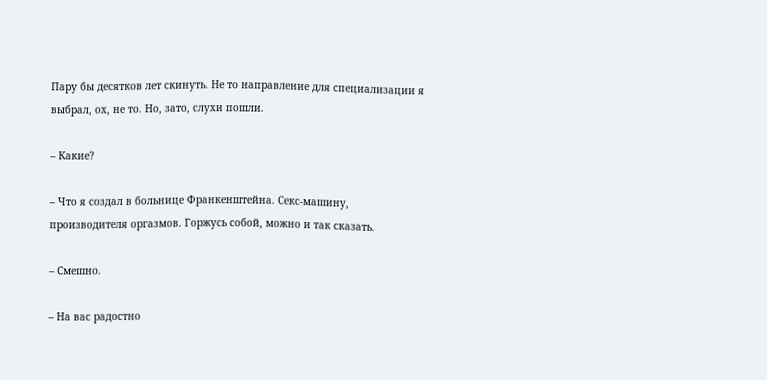Пару бы десятков лет скинуть. Не то направление для специализации я выбрал, ох, не то. Но, зато, слухи пошли.

– Какие?

– Что я создал в больнице Франкенштейна. Секс-машину, производителя оргазмов. Горжусь собой, можно и так сказать.

– Смешно.

– На вас радостно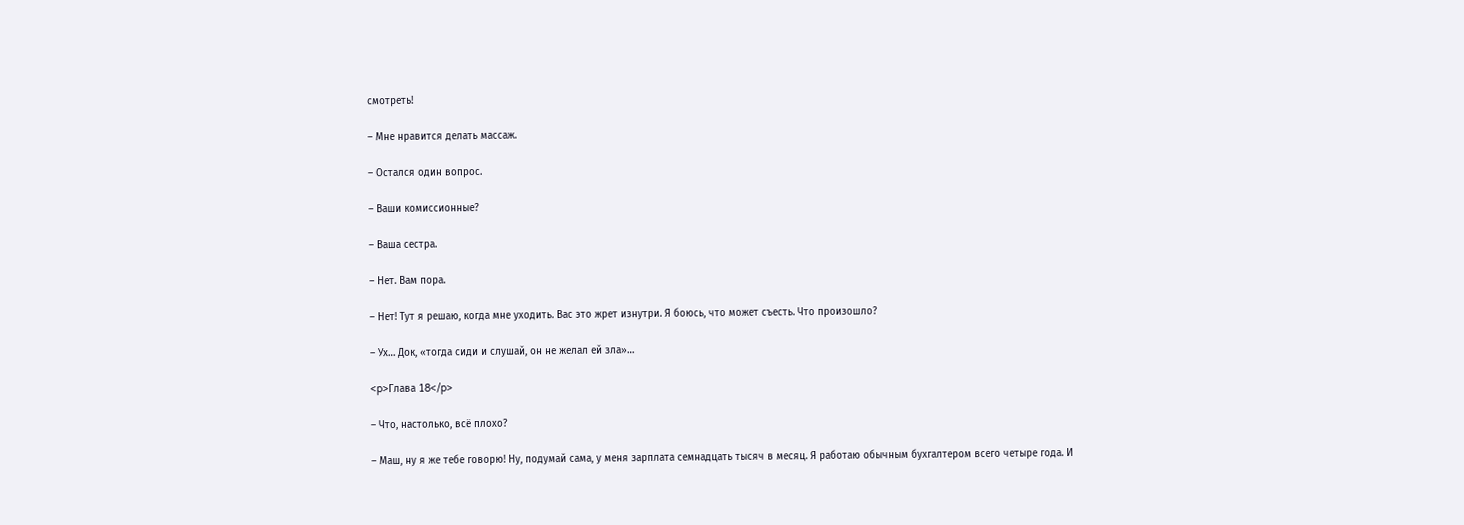смотреть!

– Мне нравится делать массаж.

– Остался один вопрос.

– Ваши комиссионные?

– Ваша сестра.

– Нет. Вам пора.

– Нет! Тут я решаю, когда мне уходить. Вас это жрет изнутри. Я боюсь, что может съесть. Что произошло?

– Ух… Док, «тогда сиди и слушай, он не желал ей зла»…

<p>Глава 18</p>

– Что, настолько, всё плохо?

– Маш, ну я же тебе говорю! Ну, подумай сама, у меня зарплата семнадцать тысяч в месяц. Я работаю обычным бухгалтером всего четыре года. И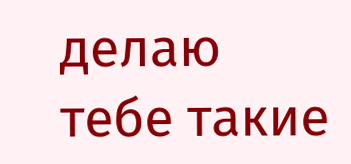делаю тебе такие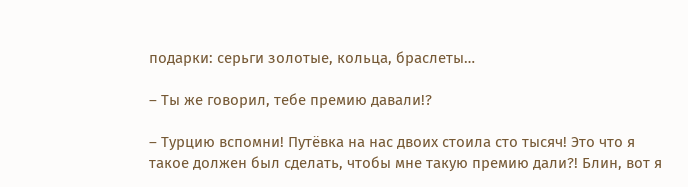подарки: серьги золотые, кольца, браслеты…

– Ты же говорил, тебе премию давали!?

– Турцию вспомни! Путёвка на нас двоих стоила сто тысяч! Это что я такое должен был сделать, чтобы мне такую премию дали?! Блин, вот я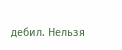дебил. Нельзя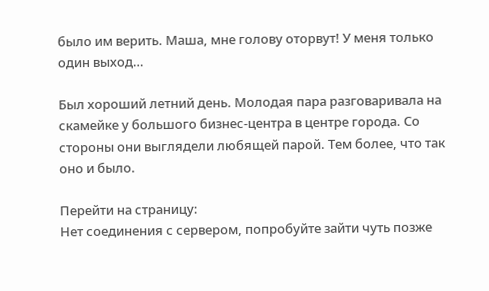было им верить. Маша, мне голову оторвут! У меня только один выход…

Был хороший летний день. Молодая пара разговаривала на скамейке у большого бизнес-центра в центре города. Со стороны они выглядели любящей парой. Тем более, что так оно и было.

Перейти на страницу:
Нет соединения с сервером, попробуйте зайти чуть позже